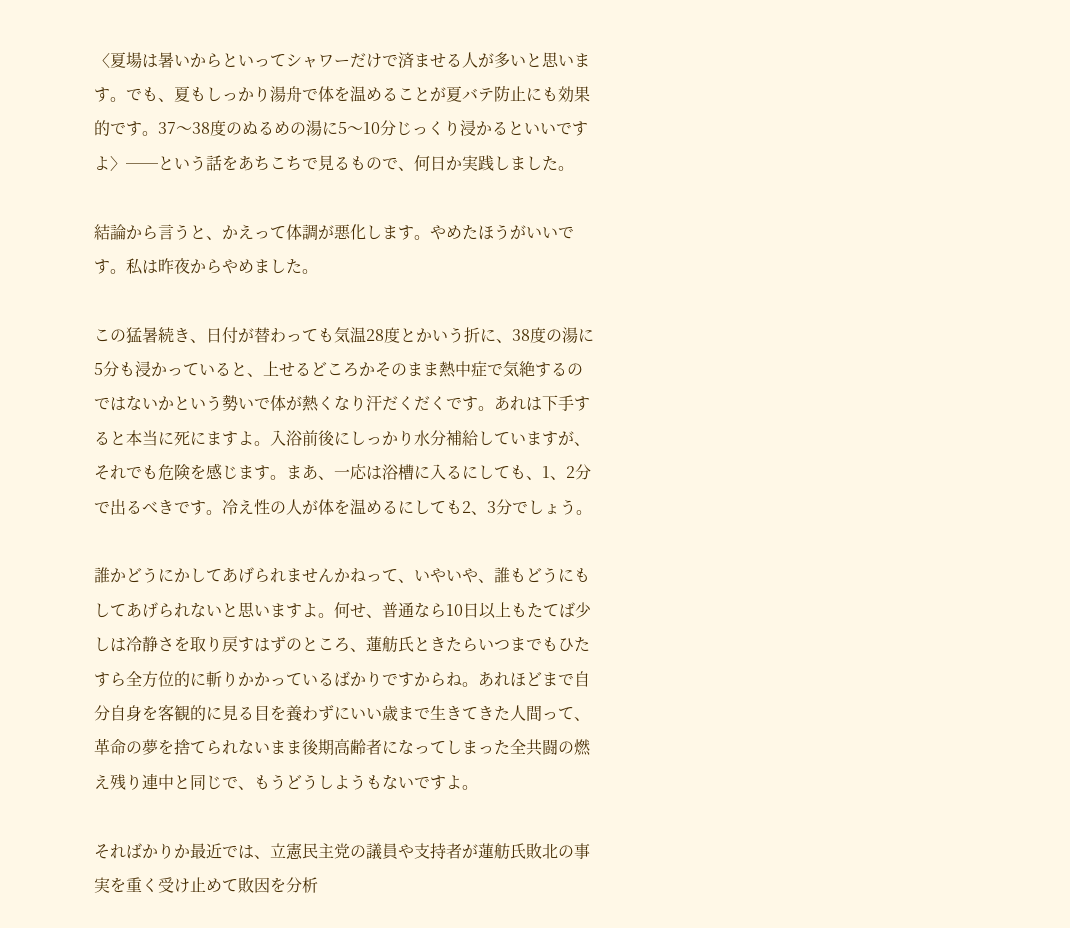〈夏場は暑いからといってシャワーだけで済ませる人が多いと思います。でも、夏もしっかり湯舟で体を温めることが夏バテ防止にも効果的です。37〜38度のぬるめの湯に5〜10分じっくり浸かるといいですよ〉──という話をあちこちで見るもので、何日か実践しました。

結論から言うと、かえって体調が悪化します。やめたほうがいいです。私は昨夜からやめました。

この猛暑続き、日付が替わっても気温28度とかいう折に、38度の湯に5分も浸かっていると、上せるどころかそのまま熱中症で気絶するのではないかという勢いで体が熱くなり汗だくだくです。あれは下手すると本当に死にますよ。入浴前後にしっかり水分補給していますが、それでも危険を感じます。まあ、一応は浴槽に入るにしても、1、2分で出るべきです。冷え性の人が体を温めるにしても2、3分でしょう。

誰かどうにかしてあげられませんかねって、いやいや、誰もどうにもしてあげられないと思いますよ。何せ、普通なら10日以上もたてば少しは冷静さを取り戻すはずのところ、蓮舫氏ときたらいつまでもひたすら全方位的に斬りかかっているばかりですからね。あれほどまで自分自身を客観的に見る目を養わずにいい歳まで生きてきた人間って、革命の夢を捨てられないまま後期高齢者になってしまった全共闘の燃え残り連中と同じで、もうどうしようもないですよ。

そればかりか最近では、立憲民主党の議員や支持者が蓮舫氏敗北の事実を重く受け止めて敗因を分析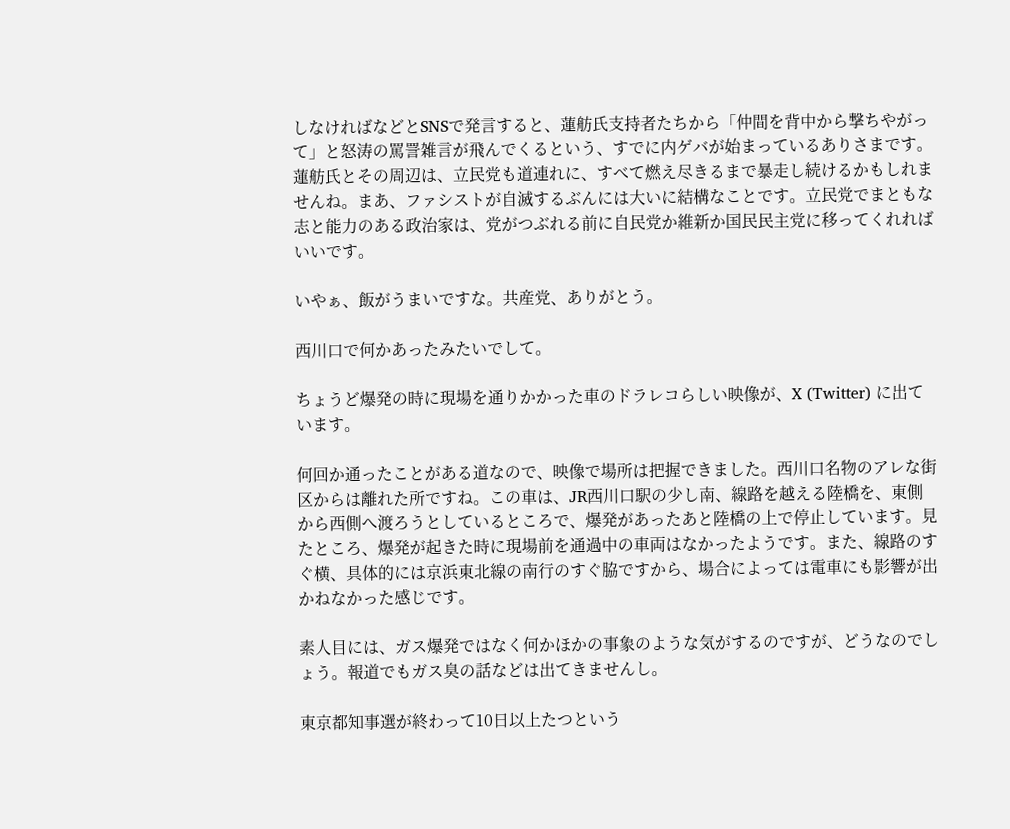しなければなどとSNSで発言すると、蓮舫氏支持者たちから「仲間を背中から撃ちやがって」と怒涛の罵詈雑言が飛んでくるという、すでに内ゲバが始まっているありさまです。蓮舫氏とその周辺は、立民党も道連れに、すべて燃え尽きるまで暴走し続けるかもしれませんね。まあ、ファシストが自滅するぶんには大いに結構なことです。立民党でまともな志と能力のある政治家は、党がつぶれる前に自民党か維新か国民民主党に移ってくれればいいです。

いやぁ、飯がうまいですな。共産党、ありがとう。

西川口で何かあったみたいでして。

ちょうど爆発の時に現場を通りかかった車のドラレコらしい映像が、X (Twitter) に出ています。

何回か通ったことがある道なので、映像で場所は把握できました。西川口名物のアレな街区からは離れた所ですね。この車は、JR西川口駅の少し南、線路を越える陸橋を、東側から西側へ渡ろうとしているところで、爆発があったあと陸橋の上で停止しています。見たところ、爆発が起きた時に現場前を通過中の車両はなかったようです。また、線路のすぐ横、具体的には京浜東北線の南行のすぐ脇ですから、場合によっては電車にも影響が出かねなかった感じです。

素人目には、ガス爆発ではなく何かほかの事象のような気がするのですが、どうなのでしょう。報道でもガス臭の話などは出てきませんし。

東京都知事選が終わって10日以上たつという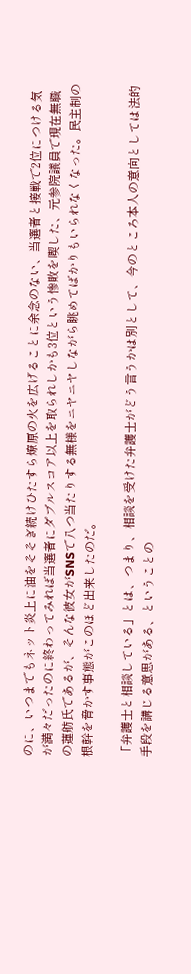のに、いつまでもネット炎上に油をそそぎ続けひたすら燎原の火を広げることに余念のない、当選者と接戦で2位につける気が満々だったのに終わってみれば当選者にダブルスコア以上を取られしかも3位という惨敗を喫した、元参院議員で現在無職の蓮舫氏であるが、そんな彼女がSNSで八つ当たりする無様をニヤニヤしながら眺めてばかりもいられなくなった。民主制の根幹を脅かす事態がこのほど出来したのだ。

「弁護士と相談している」とは、つまり、相談を受けた弁護士がどう言うかは別として、今のところ本人の意向としては法的手段を講じる意思がある、ということの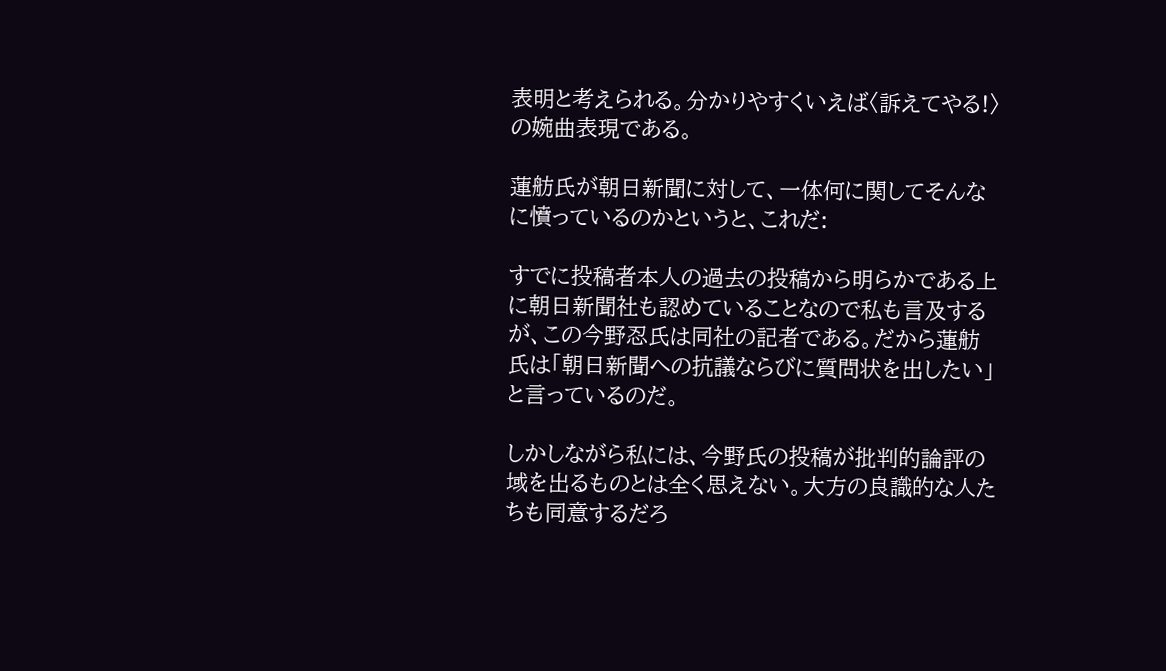表明と考えられる。分かりやすくいえば〈訴えてやる!〉の婉曲表現である。

蓮舫氏が朝日新聞に対して、一体何に関してそんなに憤っているのかというと、これだ:

すでに投稿者本人の過去の投稿から明らかである上に朝日新聞社も認めていることなので私も言及するが、この今野忍氏は同社の記者である。だから蓮舫氏は「朝日新聞への抗議ならびに質問状を出したい」と言っているのだ。

しかしながら私には、今野氏の投稿が批判的論評の域を出るものとは全く思えない。大方の良識的な人たちも同意するだろ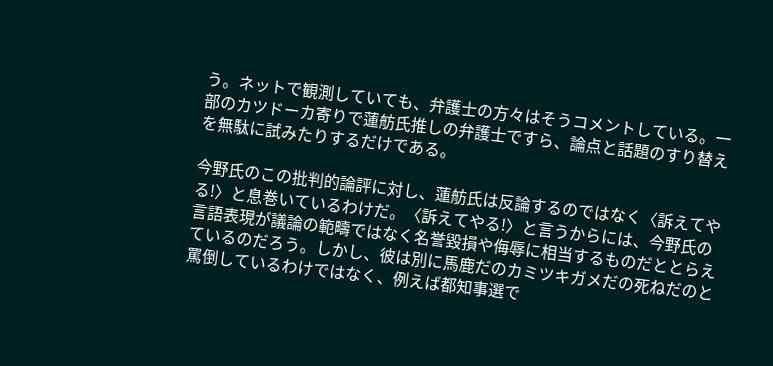う。ネットで観測していても、弁護士の方々はそうコメントしている。一部のカツドーカ寄りで蓮舫氏推しの弁護士ですら、論点と話題のすり替えを無駄に試みたりするだけである。

今野氏のこの批判的論評に対し、蓮舫氏は反論するのではなく〈訴えてやる!〉と息巻いているわけだ。〈訴えてやる!〉と言うからには、今野氏の言語表現が議論の範疇ではなく名誉毀損や侮辱に相当するものだととらえているのだろう。しかし、彼は別に馬鹿だのカミツキガメだの死ねだのと罵倒しているわけではなく、例えば都知事選で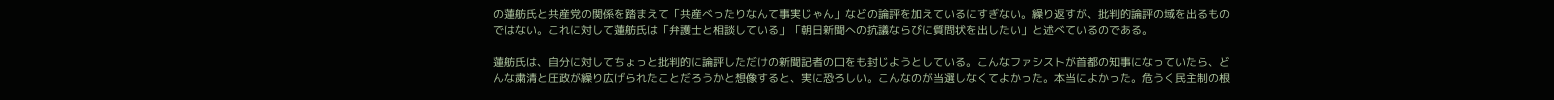の蓮舫氏と共産党の関係を踏まえて「共産べったりなんて事実じゃん」などの論評を加えているにすぎない。繰り返すが、批判的論評の域を出るものではない。これに対して蓮舫氏は「弁護士と相談している」「朝日新聞への抗議ならびに質問状を出したい」と述べているのである。

蓮舫氏は、自分に対してちょっと批判的に論評しただけの新聞記者の口をも封じようとしている。こんなファシストが首都の知事になっていたら、どんな粛清と圧政が繰り広げられたことだろうかと想像すると、実に恐ろしい。こんなのが当選しなくてよかった。本当によかった。危うく民主制の根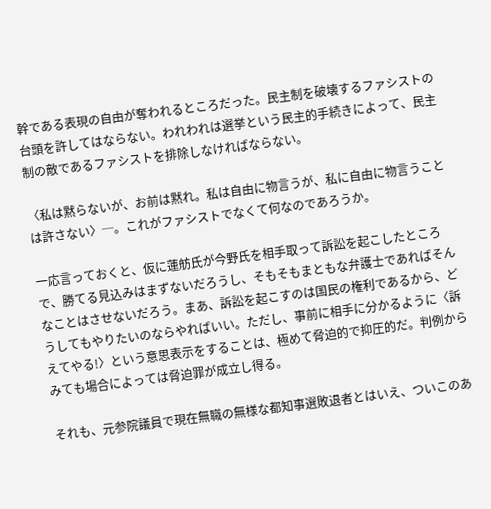幹である表現の自由が奪われるところだった。民主制を破壊するファシストの台頭を許してはならない。われわれは選挙という民主的手続きによって、民主制の敵であるファシストを排除しなければならない。

〈私は黙らないが、お前は黙れ。私は自由に物言うが、私に自由に物言うことは許さない〉─。これがファシストでなくて何なのであろうか。

一応言っておくと、仮に蓮舫氏が今野氏を相手取って訴訟を起こしたところで、勝てる見込みはまずないだろうし、そもそもまともな弁護士であればそんなことはさせないだろう。まあ、訴訟を起こすのは国民の権利であるから、どうしてもやりたいのならやればいい。ただし、事前に相手に分かるように〈訴えてやる!〉という意思表示をすることは、極めて脅迫的で抑圧的だ。判例からみても場合によっては脅迫罪が成立し得る。

それも、元参院議員で現在無職の無様な都知事選敗退者とはいえ、ついこのあ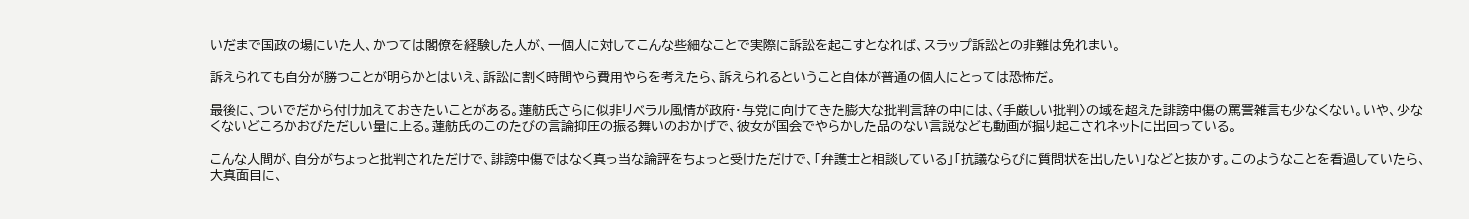いだまで国政の場にいた人、かつては閣僚を経験した人が、一個人に対してこんな些細なことで実際に訴訟を起こすとなれば、スラップ訴訟との非難は免れまい。

訴えられても自分が勝つことが明らかとはいえ、訴訟に割く時間やら費用やらを考えたら、訴えられるということ自体が普通の個人にとっては恐怖だ。

最後に、ついでだから付け加えておきたいことがある。蓮舫氏さらに似非リベラル風情が政府・与党に向けてきた膨大な批判言辞の中には、〈手厳しい批判〉の域を超えた誹謗中傷の罵詈雑言も少なくない。いや、少なくないどころかおびただしい量に上る。蓮舫氏のこのたびの言論抑圧の振る舞いのおかげで、彼女が国会でやらかした品のない言説なども動画が掘り起こされネットに出回っている。

こんな人間が、自分がちょっと批判されただけで、誹謗中傷ではなく真っ当な論評をちょっと受けただけで、「弁護士と相談している」「抗議ならびに質問状を出したい」などと抜かす。このようなことを看過していたら、大真面目に、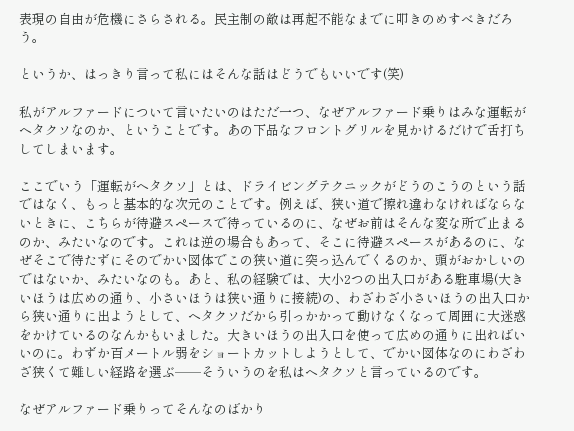表現の自由が危機にさらされる。民主制の敵は再起不能なまでに叩きのめすべきだろう。

というか、はっきり言って私にはそんな話はどうでもいいです(笑)

私がアルファードについて言いたいのはただ一つ、なぜアルファード乗りはみな運転がヘタクソなのか、ということです。あの下品なフロントグリルを見かけるだけで舌打ちしてしまいます。

ここでいう「運転がヘタクソ」とは、ドライビングテクニックがどうのこうのという話ではなく、もっと基本的な次元のことです。例えば、狭い道で擦れ違わなければならないときに、こちらが待避スペースで待っているのに、なぜお前はそんな変な所で止まるのか、みたいなのです。これは逆の場合もあって、そこに待避スペースがあるのに、なぜそこで待たずにそのでかい図体でこの狭い道に突っ込んでくるのか、頭がおかしいのではないか、みたいなのも。あと、私の経験では、大小2つの出入口がある駐車場(大きいほうは広めの通り、小さいほうは狭い通りに接続)の、わざわざ小さいほうの出入口から狭い通りに出ようとして、ヘタクソだから引っかかって動けなくなって周囲に大迷惑をかけているのなんかもいました。大きいほうの出入口を使って広めの通りに出ればいいのに。わずか百メートル弱をショートカットしようとして、でかい図体なのにわざわざ狭くて難しい経路を選ぶ──そういうのを私はヘタクソと言っているのです。

なぜアルファード乗りってそんなのばかり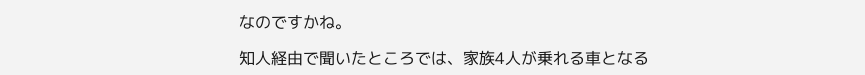なのですかね。

知人経由で聞いたところでは、家族4人が乗れる車となる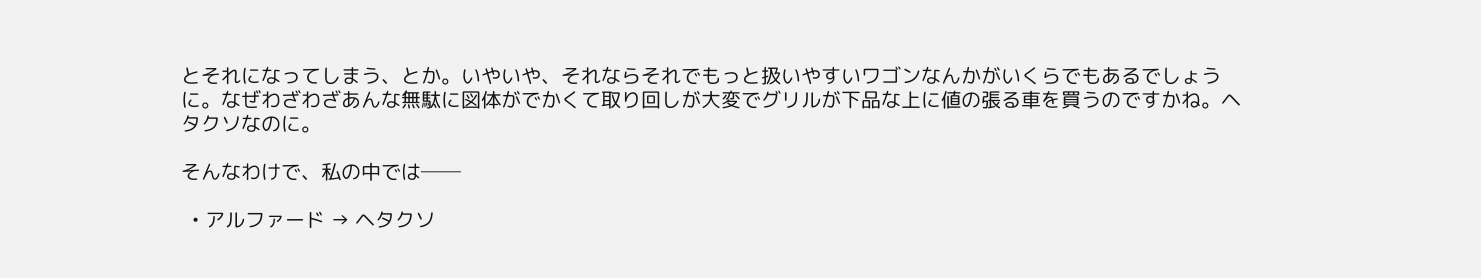とそれになってしまう、とか。いやいや、それならそれでもっと扱いやすいワゴンなんかがいくらでもあるでしょうに。なぜわざわざあんな無駄に図体がでかくて取り回しが大変でグリルが下品な上に値の張る車を買うのですかね。ヘタクソなのに。

そんなわけで、私の中では──

  • アルファード → ヘタクソ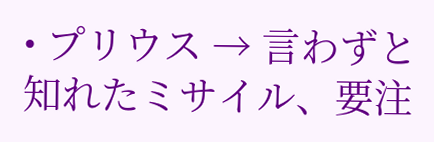• プリウス → 言わずと知れたミサイル、要注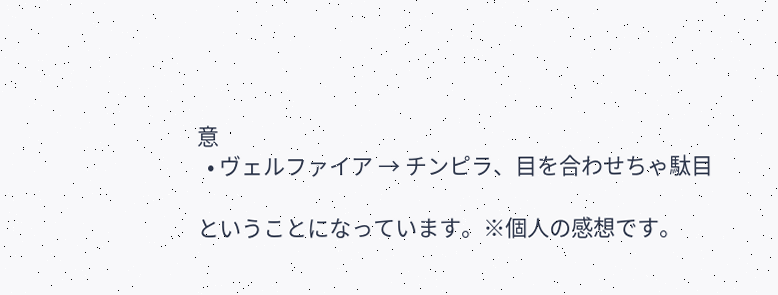意
  • ヴェルファイア → チンピラ、目を合わせちゃ駄目

ということになっています。※個人の感想です。